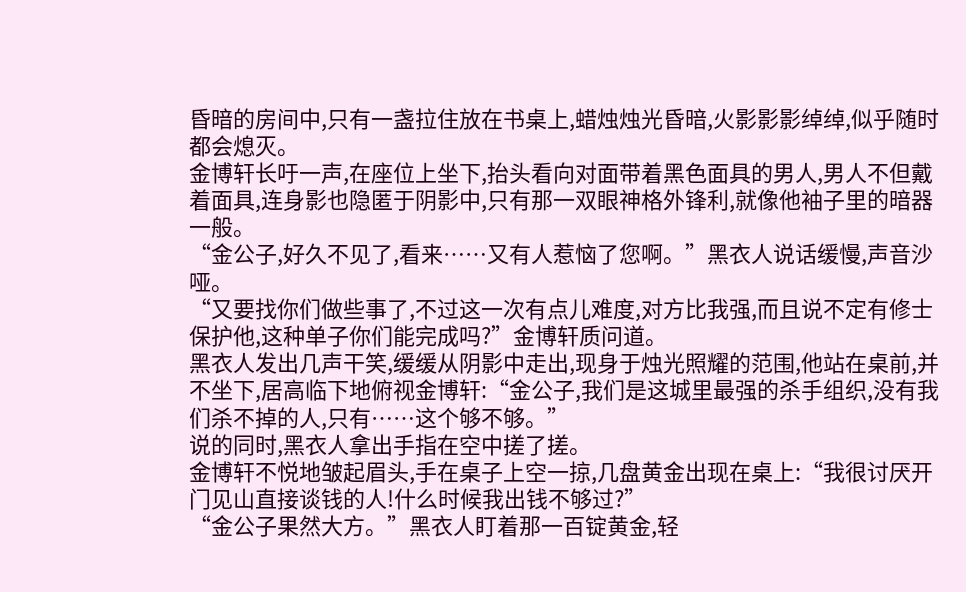昏暗的房间中,只有一盏拉住放在书桌上,蜡烛烛光昏暗,火影影影绰绰,似乎随时都会熄灭。
金博轩长吁一声,在座位上坐下,抬头看向对面带着黑色面具的男人,男人不但戴着面具,连身影也隐匿于阴影中,只有那一双眼神格外锋利,就像他袖子里的暗器一般。
“金公子,好久不见了,看来……又有人惹恼了您啊。”黑衣人说话缓慢,声音沙哑。
“又要找你们做些事了,不过这一次有点儿难度,对方比我强,而且说不定有修士保护他,这种单子你们能完成吗?”金博轩质问道。
黑衣人发出几声干笑,缓缓从阴影中走出,现身于烛光照耀的范围,他站在桌前,并不坐下,居高临下地俯视金博轩:“金公子,我们是这城里最强的杀手组织,没有我们杀不掉的人,只有……这个够不够。”
说的同时,黑衣人拿出手指在空中搓了搓。
金博轩不悦地皱起眉头,手在桌子上空一掠,几盘黄金出现在桌上:“我很讨厌开门见山直接谈钱的人!什么时候我出钱不够过?”
“金公子果然大方。”黑衣人盯着那一百锭黄金,轻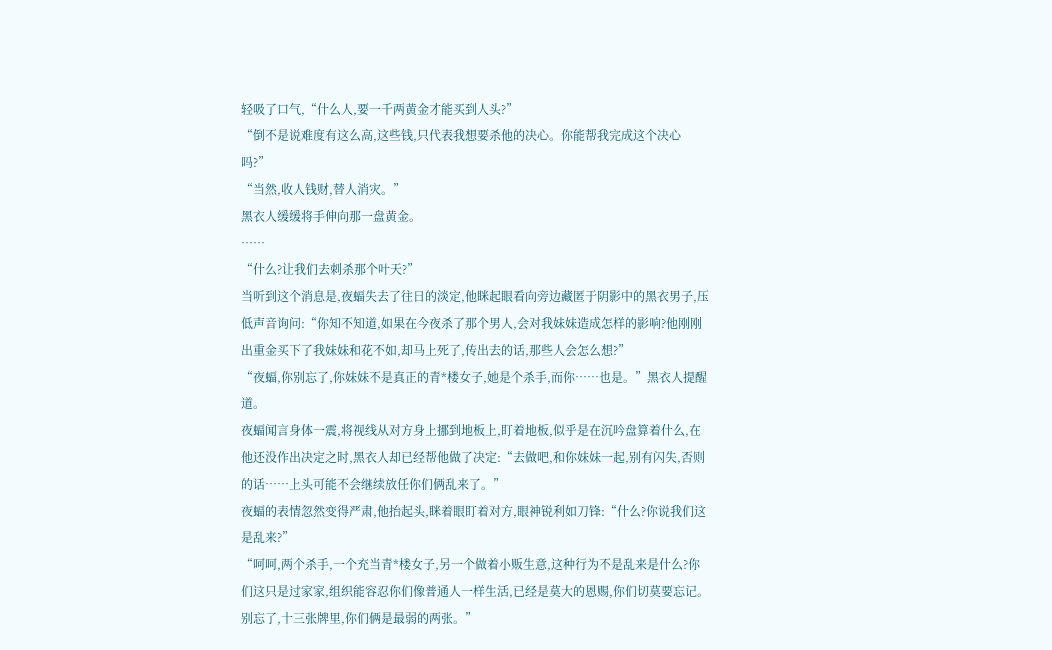轻吸了口气,“什么人,要一千两黄金才能买到人头?”
“倒不是说难度有这么高,这些钱,只代表我想要杀他的决心。你能帮我完成这个决心吗?”
“当然,收人钱财,替人消灾。”
黑衣人缓缓将手伸向那一盘黄金。
……
“什么?让我们去刺杀那个叶天?”
当听到这个消息是,夜蝠失去了往日的淡定,他眯起眼看向旁边藏匿于阴影中的黑衣男子,压低声音询问:“你知不知道,如果在今夜杀了那个男人,会对我妹妹造成怎样的影响?他刚刚出重金买下了我妹妹和花不如,却马上死了,传出去的话,那些人会怎么想?”
“夜蝠,你别忘了,你妹妹不是真正的青*楼女子,她是个杀手,而你……也是。”黑衣人提醒道。
夜蝠闻言身体一震,将视线从对方身上挪到地板上,盯着地板,似乎是在沉吟盘算着什么,在他还没作出决定之时,黑衣人却已经帮他做了决定:“去做吧,和你妹妹一起,别有闪失,否则的话……上头可能不会继续放任你们俩乱来了。”
夜蝠的表情忽然变得严肃,他抬起头,眯着眼盯着对方,眼神锐利如刀锋:“什么?你说我们这是乱来?”
“呵呵,两个杀手,一个充当青*楼女子,另一个做着小贩生意,这种行为不是乱来是什么?你们这只是过家家,组织能容忍你们像普通人一样生活,已经是莫大的恩赐,你们切莫要忘记。别忘了,十三张牌里,你们俩是最弱的两张。”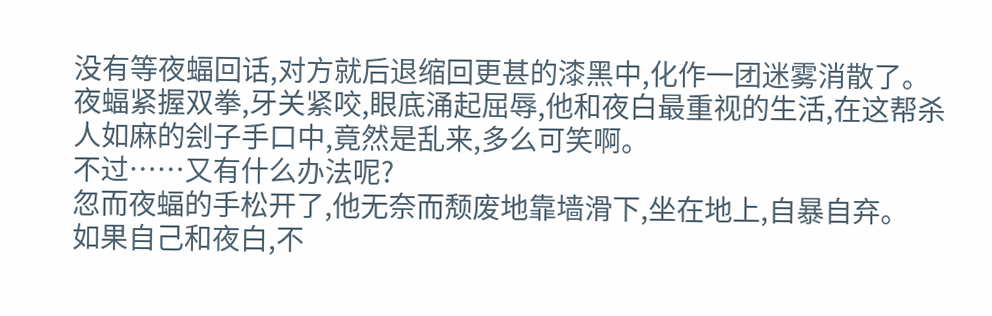没有等夜蝠回话,对方就后退缩回更甚的漆黑中,化作一团迷雾消散了。
夜蝠紧握双拳,牙关紧咬,眼底涌起屈辱,他和夜白最重视的生活,在这帮杀人如麻的刽子手口中,竟然是乱来,多么可笑啊。
不过……又有什么办法呢?
忽而夜蝠的手松开了,他无奈而颓废地靠墙滑下,坐在地上,自暴自弃。
如果自己和夜白,不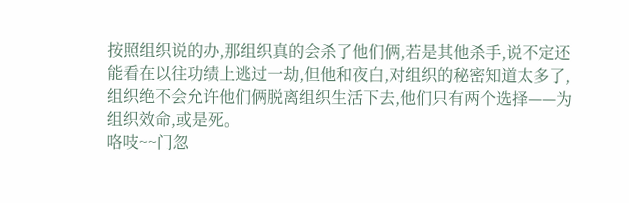按照组织说的办,那组织真的会杀了他们俩,若是其他杀手,说不定还能看在以往功绩上逃过一劫,但他和夜白,对组织的秘密知道太多了,组织绝不会允许他们俩脱离组织生活下去,他们只有两个选择——为组织效命,或是死。
咯吱~~门忽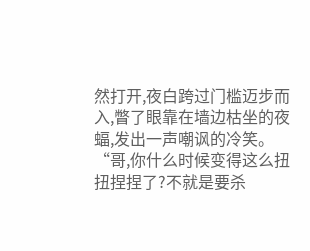然打开,夜白跨过门槛迈步而入,瞥了眼靠在墙边枯坐的夜蝠,发出一声嘲讽的冷笑。
“哥,你什么时候变得这么扭扭捏捏了?不就是要杀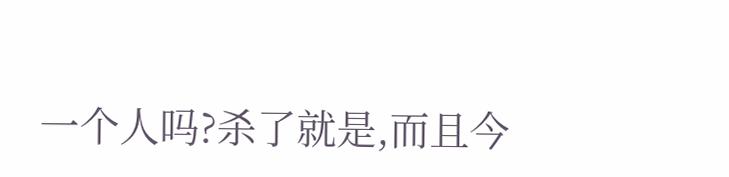一个人吗?杀了就是,而且今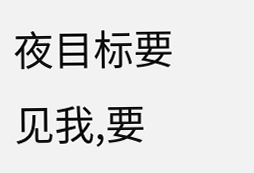夜目标要见我,要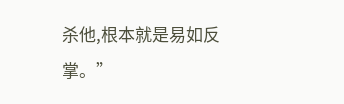杀他,根本就是易如反掌。”